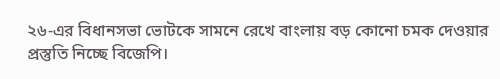২৬-এর বিধানসভা ভোটকে সামনে রেখে বাংলায় বড় কোনো চমক দেওয়ার প্রস্তুতি নিচ্ছে বিজেপি।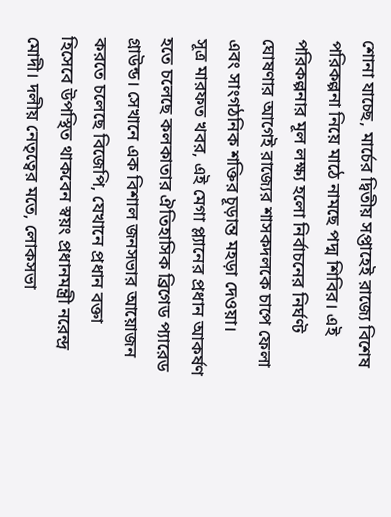শোনা যাচ্ছে, মার্চের দ্বিতীয় সপ্তাহেই রাজ্যে বিশেষ পরিকল্পনা নিয়ে মাঠে নামছে পদ্ম শিবির। এই পরিকল্পনার মূল লক্ষ্য হলো নির্বাচনের নির্ঘণ্ট ঘোষণার আগেই রাজ্যের শাসকদলকে চাপে ফেলা এবং সাংগঠনিক শক্তির চূড়ান্ত মহড়া দেওয়া।
সূত্র মারফত খবর, এই মেগা প্ল্যানের প্রধান আকর্ষণ হতে চলেছে কলকাতার ঐতিহাসিক ব্রিগেড প্যারেড গ্রাউন্ড। সেখানে এক বিশাল জনসভার আয়োজন করতে চলেছে বিজেপি, যেখানে প্রধান বক্তা হিসেবে উপস্থিত থাকবেন স্বয়ং প্রধানমন্ত্রী নরেন্দ্র মোদী। দলীয় নেতৃত্বের মতে, লোকসভা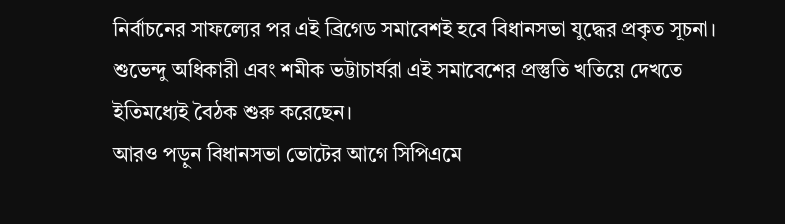নির্বাচনের সাফল্যের পর এই ব্রিগেড সমাবেশই হবে বিধানসভা যুদ্ধের প্রকৃত সূচনা। শুভেন্দু অধিকারী এবং শমীক ভট্টাচার্যরা এই সমাবেশের প্রস্তুতি খতিয়ে দেখতে ইতিমধ্যেই বৈঠক শুরু করেছেন।
আরও পড়ুন বিধানসভা ভোটের আগে সিপিএমে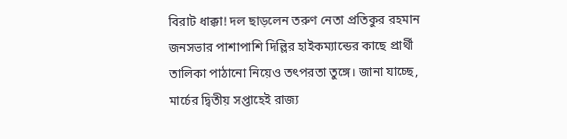বিরাট ধাক্কা! দল ছাড়লেন তরুণ নেতা প্রতিকুর রহমান
জনসভার পাশাপাশি দিল্লির হাইকম্যান্ডের কাছে প্রার্থী তালিকা পাঠানো নিয়েও তৎপরতা তুঙ্গে। জানা যাচ্ছে, মার্চের দ্বিতীয় সপ্তাহেই রাজ্য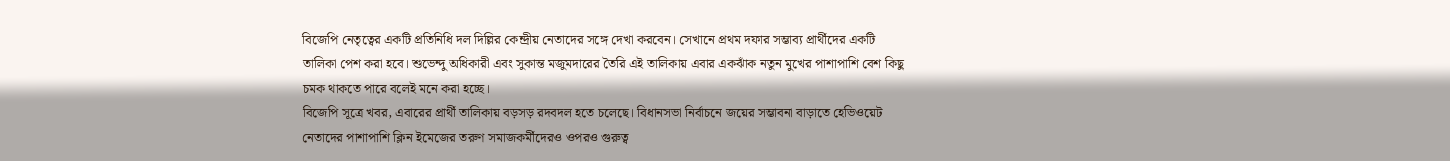বিজেপি নেতৃত্বের একটি প্রতিনিধি দল দিল্লির কেন্দ্রীয় নেতাদের সঙ্গে দেখা করবেন। সেখানে প্রথম দফার সম্ভাব্য প্রার্থীদের একটি তালিকা পেশ করা হবে। শুভেন্দু অধিকারী এবং সুকান্ত মজুমদারের তৈরি এই তালিকায় এবার একঝাঁক নতুন মুখের পাশাপাশি বেশ কিছু চমক থাকতে পারে বলেই মনে করা হচ্ছে।
বিজেপি সূত্রে খবর, এবারের প্রার্থী তালিকায় বড়সড় রদবদল হতে চলেছে। বিধানসভা নির্বাচনে জয়ের সম্ভাবনা বাড়াতে হেভিওয়েট নেতাদের পাশাপাশি ক্লিন ইমেজের তরুণ সমাজকর্মীদেরও ওপরও গুরুত্ব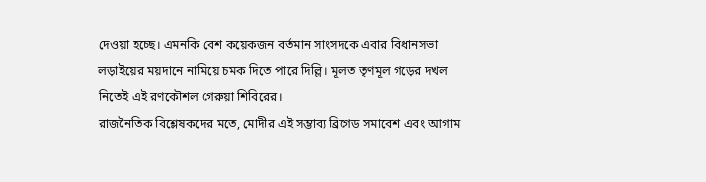দেওয়া হচ্ছে। এমনকি বেশ কয়েকজন বর্তমান সাংসদকে এবার বিধানসভা লড়াইয়ের ময়দানে নামিয়ে চমক দিতে পারে দিল্লি। মূলত তৃণমূল গড়ের দখল নিতেই এই রণকৌশল গেরুয়া শিবিরের।
রাজনৈতিক বিশ্লেষকদের মতে, মোদীর এই সম্ভাব্য ব্রিগেড সমাবেশ এবং আগাম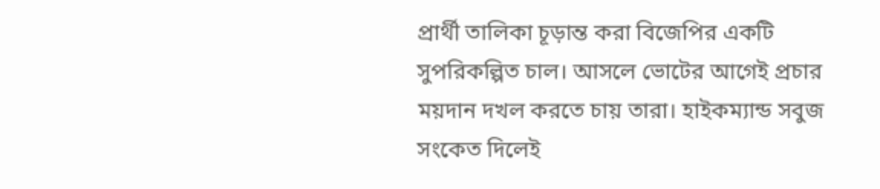প্রার্থী তালিকা চূড়ান্ত করা বিজেপির একটি সুপরিকল্পিত চাল। আসলে ভোটের আগেই প্রচার ময়দান দখল করতে চায় তারা। হাইকম্যান্ড সবুজ সংকেত দিলেই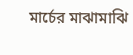মার্চের মাঝামাঝি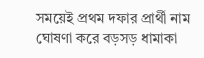সময়েই প্রথম দফার প্রার্থী নাম ঘোষণা করে বড়সড় ধামাকা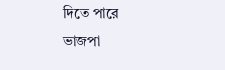দিতে পারে ভাজপা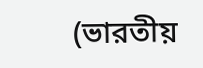(ভারতীয়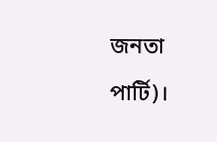জনতা পার্টি)।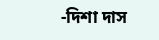-দিশা দাস